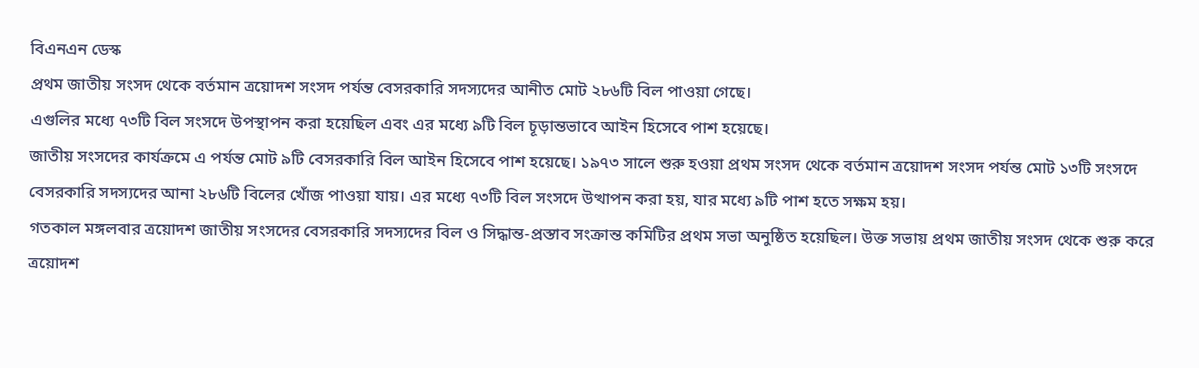বিএনএন ডেস্ক
প্রথম জাতীয় সংসদ থেকে বর্তমান ত্রয়োদশ সংসদ পর্যন্ত বেসরকারি সদস্যদের আনীত মোট ২৮৬টি বিল পাওয়া গেছে।
এগুলির মধ্যে ৭৩টি বিল সংসদে উপস্থাপন করা হয়েছিল এবং এর মধ্যে ৯টি বিল চূড়ান্তভাবে আইন হিসেবে পাশ হয়েছে।
জাতীয় সংসদের কার্যক্রমে এ পর্যন্ত মোট ৯টি বেসরকারি বিল আইন হিসেবে পাশ হয়েছে। ১৯৭৩ সালে শুরু হওয়া প্রথম সংসদ থেকে বর্তমান ত্রয়োদশ সংসদ পর্যন্ত মোট ১৩টি সংসদে বেসরকারি সদস্যদের আনা ২৮৬টি বিলের খোঁজ পাওয়া যায়। এর মধ্যে ৭৩টি বিল সংসদে উত্থাপন করা হয়, যার মধ্যে ৯টি পাশ হতে সক্ষম হয়।
গতকাল মঙ্গলবার ত্রয়োদশ জাতীয় সংসদের বেসরকারি সদস্যদের বিল ও সিদ্ধান্ত-প্রস্তাব সংক্রান্ত কমিটির প্রথম সভা অনুষ্ঠিত হয়েছিল। উক্ত সভায় প্রথম জাতীয় সংসদ থেকে শুরু করে ত্রয়োদশ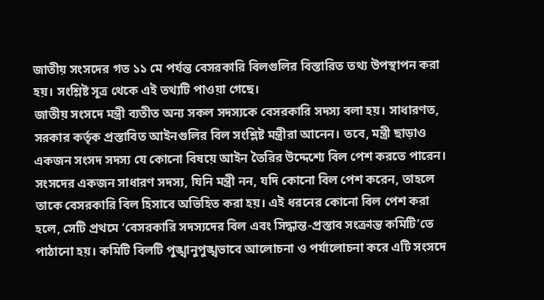জাতীয় সংসদের গত ১১ মে পর্যন্ত বেসরকারি বিলগুলির বিস্তারিত তথ্য উপস্থাপন করা হয়। সংশ্লিষ্ট সূত্র থেকে এই তথ্যটি পাওয়া গেছে।
জাতীয় সংসদে মন্ত্রী ব্যতীত অন্য সকল সদস্যকে বেসরকারি সদস্য বলা হয়। সাধারণত, সরকার কর্তৃক প্রস্তাবিত আইনগুলির বিল সংশ্লিষ্ট মন্ত্রীরা আনেন। তবে, মন্ত্রী ছাড়াও একজন সংসদ সদস্য যে কোনো বিষয়ে আইন তৈরির উদ্দেশ্যে বিল পেশ করতে পারেন।
সংসদের একজন সাধারণ সদস্য, যিনি মন্ত্রী নন, যদি কোনো বিল পেশ করেন, তাহলে তাকে বেসরকারি বিল হিসাবে অভিহিত করা হয়। এই ধরনের কোনো বিল পেশ করা হলে, সেটি প্রথমে ‘বেসরকারি সদস্যদের বিল এবং সিদ্ধান্ত-প্রস্তাব সংক্রান্ত কমিটি’তে পাঠানো হয়। কমিটি বিলটি পুঙ্খানুপুঙ্খভাবে আলোচনা ও পর্যালোচনা করে এটি সংসদে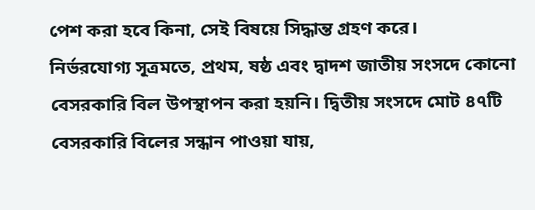পেশ করা হবে কিনা, সেই বিষয়ে সিদ্ধান্ত গ্রহণ করে।
নির্ভরযোগ্য সূত্রমতে, প্রথম, ষষ্ঠ এবং দ্বাদশ জাতীয় সংসদে কোনো বেসরকারি বিল উপস্থাপন করা হয়নি। দ্বিতীয় সংসদে মোট ৪৭টি বেসরকারি বিলের সন্ধান পাওয়া যায়,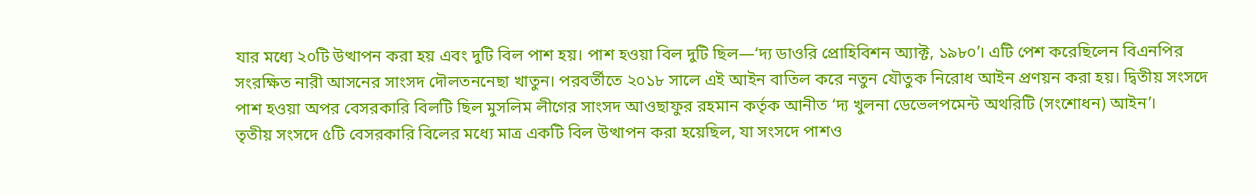যার মধ্যে ২০টি উত্থাপন করা হয় এবং দুটি বিল পাশ হয়। পাশ হওয়া বিল দুটি ছিল—‘দ্য ডাওরি প্রোহিবিশন অ্যাক্ট, ১৯৮০’। এটি পেশ করেছিলেন বিএনপির সংরক্ষিত নারী আসনের সাংসদ দৌলতননেছা খাতুন। পরবর্তীতে ২০১৮ সালে এই আইন বাতিল করে নতুন যৌতুক নিরোধ আইন প্রণয়ন করা হয়। দ্বিতীয় সংসদে পাশ হওয়া অপর বেসরকারি বিলটি ছিল মুসলিম লীগের সাংসদ আওছাফুর রহমান কর্তৃক আনীত ‘দ্য খুলনা ডেভেলপমেন্ট অথরিটি (সংশোধন) আইন’।
তৃতীয় সংসদে ৫টি বেসরকারি বিলের মধ্যে মাত্র একটি বিল উত্থাপন করা হয়েছিল, যা সংসদে পাশও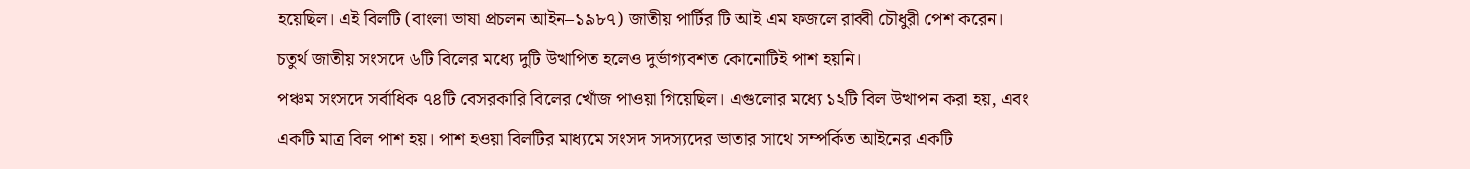হয়েছিল। এই বিলটি (বাংলা ভাষা প্রচলন আইন–১৯৮৭) জাতীয় পার্টির টি আই এম ফজলে রাব্বী চৌধুরী পেশ করেন।
চতুর্থ জাতীয় সংসদে ৬টি বিলের মধ্যে দুটি উত্থাপিত হলেও দুর্ভাগ্যবশত কোনোটিই পাশ হয়নি।
পঞ্চম সংসদে সর্বাধিক ৭৪টি বেসরকারি বিলের খোঁজ পাওয়া গিয়েছিল। এগুলোর মধ্যে ১২টি বিল উত্থাপন করা হয়, এবং একটি মাত্র বিল পাশ হয়। পাশ হওয়া বিলটির মাধ্যমে সংসদ সদস্যদের ভাতার সাথে সম্পর্কিত আইনের একটি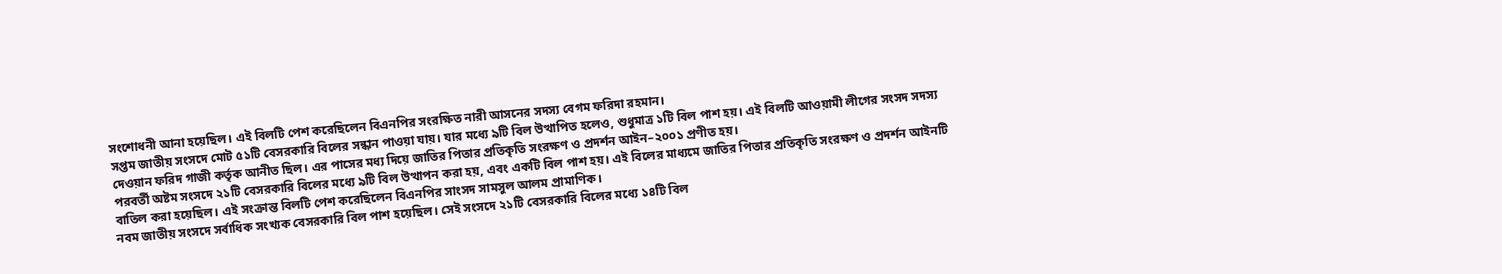সংশোধনী আনা হয়েছিল। এই বিলটি পেশ করেছিলেন বিএনপির সংরক্ষিত নারী আসনের সদস্য বেগম ফরিদা রহমান।
সপ্তম জাতীয় সংসদে মোট ৫১টি বেসরকারি বিলের সন্ধান পাওয়া যায়। যার মধ্যে ৯টি বিল উত্থাপিত হলেও, শুধুমাত্র ১টি বিল পাশ হয়। এই বিলটি আওয়ামী লীগের সংসদ সদস্য দেওয়ান ফরিদ গাজী কর্তৃক আনীত ছিল। এর পাসের মধ্য দিয়ে জাতির পিতার প্রতিকৃতি সংরক্ষণ ও প্রদর্শন আইন–২০০১ প্রণীত হয়।
পরবর্তী অষ্টম সংসদে ২১টি বেসরকারি বিলের মধ্যে ৯টি বিল উত্থাপন করা হয়, এবং একটি বিল পাশ হয়। এই বিলের মাধ্যমে জাতির পিতার প্রতিকৃতি সংরক্ষণ ও প্রদর্শন আইনটি বাতিল করা হয়েছিল। এই সংক্রান্ত বিলটি পেশ করেছিলেন বিএনপির সাংসদ সামসুল আলম প্রামাণিক।
নবম জাতীয় সংসদে সর্বাধিক সংখ্যক বেসরকারি বিল পাশ হয়েছিল। সেই সংসদে ২১টি বেসরকারি বিলের মধ্যে ১৪টি বিল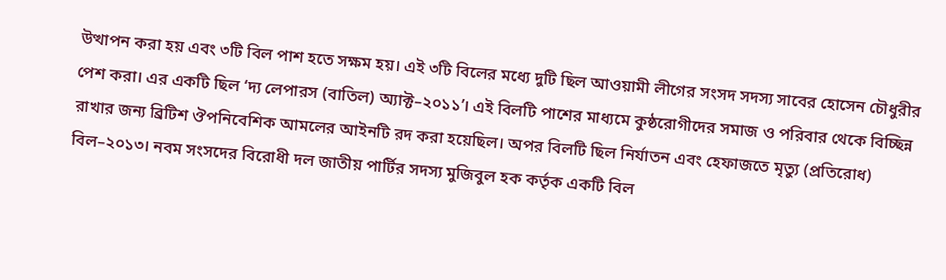উত্থাপন করা হয় এবং ৩টি বিল পাশ হতে সক্ষম হয়। এই ৩টি বিলের মধ্যে দুটি ছিল আওয়ামী লীগের সংসদ সদস্য সাবের হোসেন চৌধুরীর পেশ করা। এর একটি ছিল ‘দ্য লেপারস (বাতিল) অ্যাক্ট–২০১১’। এই বিলটি পাশের মাধ্যমে কুষ্ঠরোগীদের সমাজ ও পরিবার থেকে বিচ্ছিন্ন রাখার জন্য ব্রিটিশ ঔপনিবেশিক আমলের আইনটি রদ করা হয়েছিল। অপর বিলটি ছিল নির্যাতন এবং হেফাজতে মৃত্যু (প্রতিরোধ) বিল–২০১৩। নবম সংসদের বিরোধী দল জাতীয় পার্টির সদস্য মুজিবুল হক কর্তৃক একটি বিল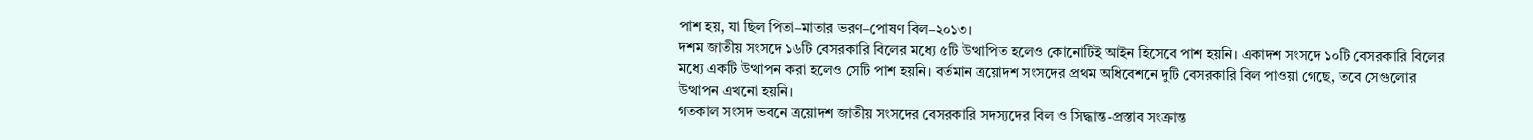পাশ হয়, যা ছিল পিতা–মাতার ভরণ–পোষণ বিল–২০১৩।
দশম জাতীয় সংসদে ১৬টি বেসরকারি বিলের মধ্যে ৫টি উত্থাপিত হলেও কোনোটিই আইন হিসেবে পাশ হয়নি। একাদশ সংসদে ১০টি বেসরকারি বিলের মধ্যে একটি উত্থাপন করা হলেও সেটি পাশ হয়নি। বর্তমান ত্রয়োদশ সংসদের প্রথম অধিবেশনে দুটি বেসরকারি বিল পাওয়া গেছে, তবে সেগুলোর উত্থাপন এখনো হয়নি।
গতকাল সংসদ ভবনে ত্রয়োদশ জাতীয় সংসদের বেসরকারি সদস্যদের বিল ও সিদ্ধান্ত-প্রস্তাব সংক্রান্ত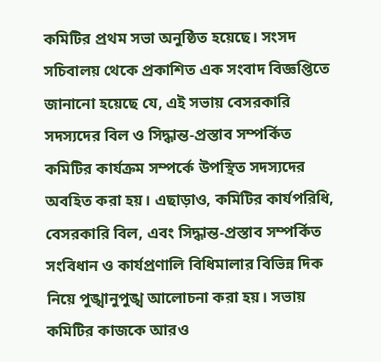কমিটির প্রথম সভা অনুষ্ঠিত হয়েছে। সংসদ সচিবালয় থেকে প্রকাশিত এক সংবাদ বিজ্ঞপ্তিতে জানানো হয়েছে যে, এই সভায় বেসরকারি সদস্যদের বিল ও সিদ্ধান্ত-প্রস্তাব সম্পর্কিত কমিটির কার্যক্রম সম্পর্কে উপস্থিত সদস্যদের অবহিত করা হয়। এছাড়াও, কমিটির কার্যপরিধি, বেসরকারি বিল, এবং সিদ্ধান্ত-প্রস্তাব সম্পর্কিত সংবিধান ও কার্যপ্রণালি বিধিমালার বিভিন্ন দিক নিয়ে পুঙ্খানুপুঙ্খ আলোচনা করা হয়। সভায় কমিটির কাজকে আরও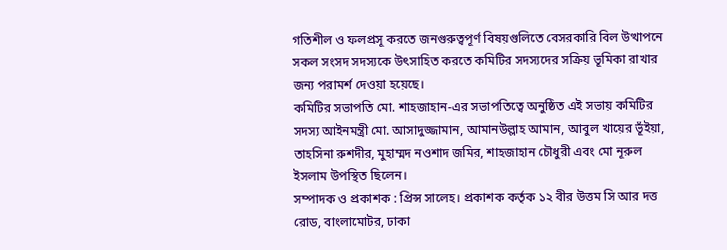গতিশীল ও ফলপ্রসূ করতে জনগুরুত্বপূর্ণ বিষয়গুলিতে বেসরকারি বিল উত্থাপনে সকল সংসদ সদস্যকে উৎসাহিত করতে কমিটির সদস্যদের সক্রিয় ভূমিকা রাখার জন্য পরামর্শ দেওয়া হয়েছে।
কমিটির সভাপতি মো. শাহজাহান-এর সভাপতিত্বে অনুষ্ঠিত এই সভায় কমিটির সদস্য আইনমন্ত্রী মো. আসাদুজ্জামান, আমানউল্লাহ আমান, আবুল খায়ের ভূঁইয়া, তাহসিনা রুশদীর, মুহাম্মদ নওশাদ জমির, শাহজাহান চৌধুরী এবং মো নূরুল ইসলাম উপস্থিত ছিলেন।
সম্পাদক ও প্রকাশক : প্রিন্স সালেহ। প্রকাশক কর্তৃক ১২ বীর উত্তম সি আর দত্ত রোড, বাংলামোটর, ঢাকা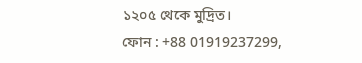১২০৫ থেকে মুদ্রিত।
ফোন : +88 01919237299,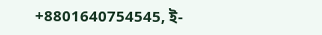+8801640754545, ই-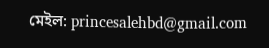মেইল: princesalehbd@gmail.com